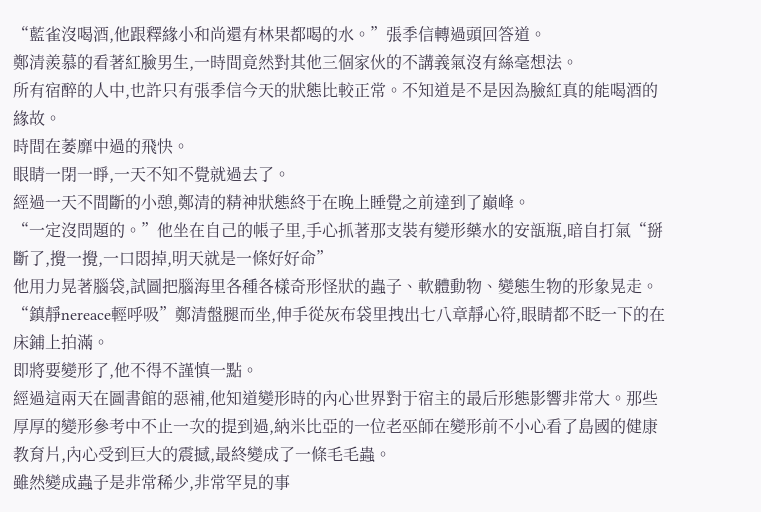“藍雀沒喝酒,他跟釋緣小和尚還有林果都喝的水。”張季信轉過頭回答道。
鄭清羨慕的看著紅臉男生,一時間竟然對其他三個家伙的不講義氣沒有絲毫想法。
所有宿醉的人中,也許只有張季信今天的狀態比較正常。不知道是不是因為臉紅真的能喝酒的緣故。
時間在萎靡中過的飛快。
眼睛一閉一睜,一天不知不覺就過去了。
經過一天不間斷的小憩,鄭清的精神狀態終于在晚上睡覺之前達到了巔峰。
“一定沒問題的。”他坐在自己的帳子里,手心抓著那支裝有變形藥水的安瓿瓶,暗自打氣“掰斷了,攪一攪,一口悶掉,明天就是一條好好命”
他用力晃著腦袋,試圖把腦海里各種各樣奇形怪狀的蟲子、軟體動物、變態生物的形象晃走。
“鎮靜nereace輕呼吸”鄭清盤腿而坐,伸手從灰布袋里拽出七八章靜心符,眼睛都不眨一下的在床鋪上拍滿。
即將要變形了,他不得不謹慎一點。
經過這兩天在圖書館的惡補,他知道變形時的內心世界對于宿主的最后形態影響非常大。那些厚厚的變形參考中不止一次的提到過,納米比亞的一位老巫師在變形前不小心看了島國的健康教育片,內心受到巨大的震撼,最終變成了一條毛毛蟲。
雖然變成蟲子是非常稀少,非常罕見的事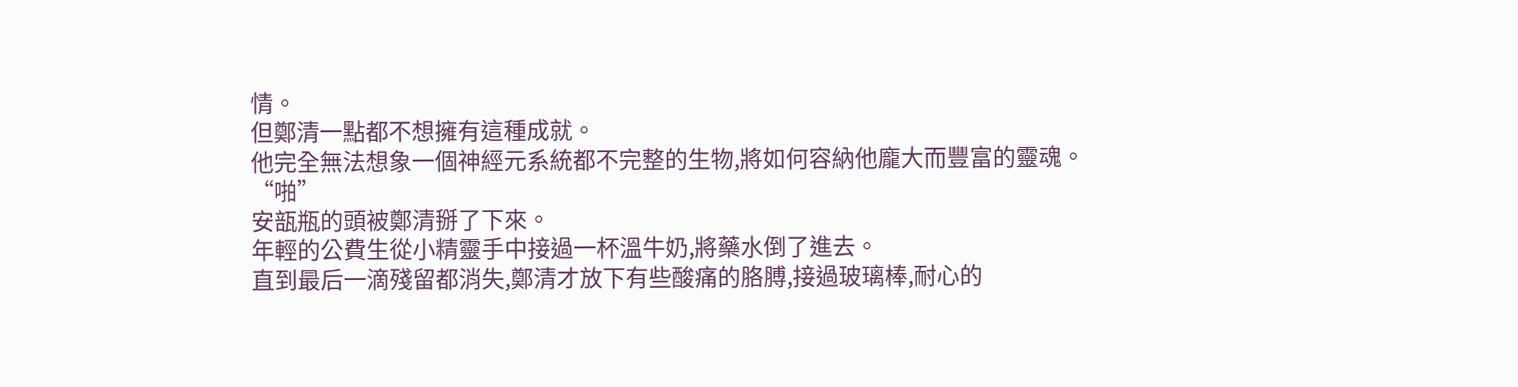情。
但鄭清一點都不想擁有這種成就。
他完全無法想象一個神經元系統都不完整的生物,將如何容納他龐大而豐富的靈魂。
“啪”
安瓿瓶的頭被鄭清掰了下來。
年輕的公費生從小精靈手中接過一杯溫牛奶,將藥水倒了進去。
直到最后一滴殘留都消失,鄭清才放下有些酸痛的胳膊,接過玻璃棒,耐心的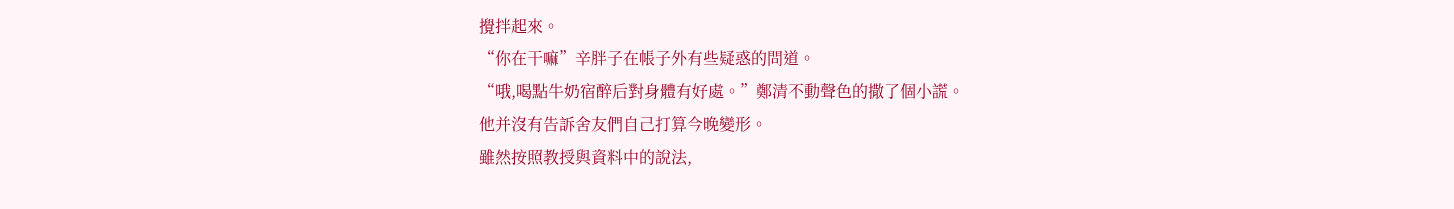攪拌起來。
“你在干嘛”辛胖子在帳子外有些疑惑的問道。
“哦,喝點牛奶宿醉后對身體有好處。”鄭清不動聲色的撒了個小謊。
他并沒有告訴舍友們自己打算今晚變形。
雖然按照教授與資料中的說法,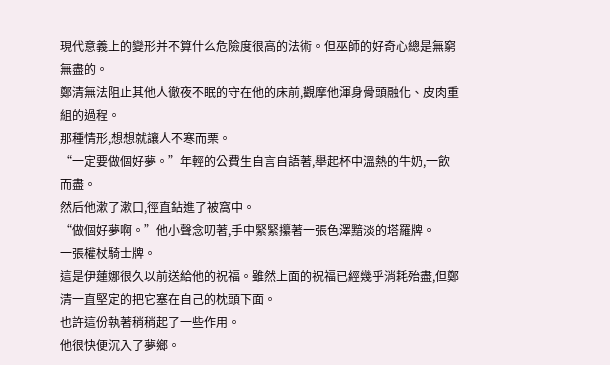現代意義上的變形并不算什么危險度很高的法術。但巫師的好奇心總是無窮無盡的。
鄭清無法阻止其他人徹夜不眠的守在他的床前,觀摩他渾身骨頭融化、皮肉重組的過程。
那種情形,想想就讓人不寒而栗。
“一定要做個好夢。”年輕的公費生自言自語著,舉起杯中溫熱的牛奶,一飲而盡。
然后他漱了漱口,徑直鉆進了被窩中。
“做個好夢啊。”他小聲念叨著,手中緊緊攥著一張色澤黯淡的塔羅牌。
一張權杖騎士牌。
這是伊蓮娜很久以前送給他的祝福。雖然上面的祝福已經幾乎消耗殆盡,但鄭清一直堅定的把它塞在自己的枕頭下面。
也許這份執著稍稍起了一些作用。
他很快便沉入了夢鄉。